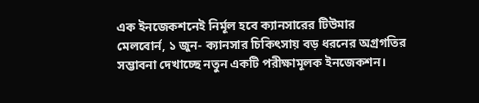এক ইনজেকশনেই নির্মূল হবে ক্যানসারের টিউমার
মেলবোর্ন, ১ জুন- ক্যানসার চিকিৎসায় বড় ধরনের অগ্রগতির সম্ভাবনা দেখাচ্ছে নতুন একটি পরীক্ষামূলক ইনজেকশন।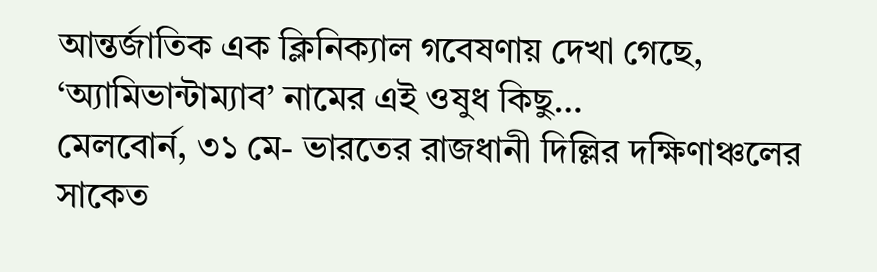আন্তর্জাতিক এক ক্লিনিক্যাল গবেষণায় দেখা গেছে, ‘অ্যামিভান্টাম্যাব’ নামের এই ওষুধ কিছু…
মেলবোর্ন, ৩১ মে- ভারতের রাজধানী দিল্লির দক্ষিণাঞ্চলের সাকেত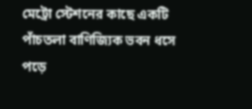মেট্রো স্টেশনের কাছে একটি পাঁচতলা বাণিজ্যিক ভবন ধসে পড়ে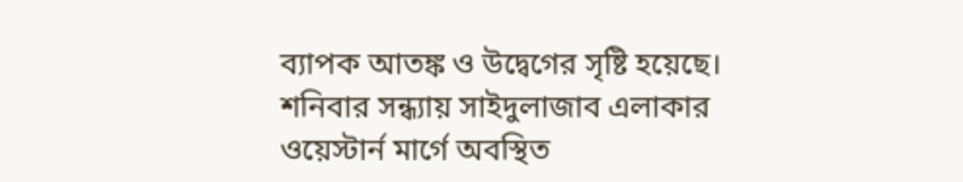ব্যাপক আতঙ্ক ও উদ্বেগের সৃষ্টি হয়েছে। শনিবার সন্ধ্যায় সাইদুলাজাব এলাকার ওয়েস্টার্ন মার্গে অবস্থিত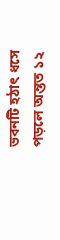ভবনটি হঠাৎ ধসে পড়লে অন্তত ১২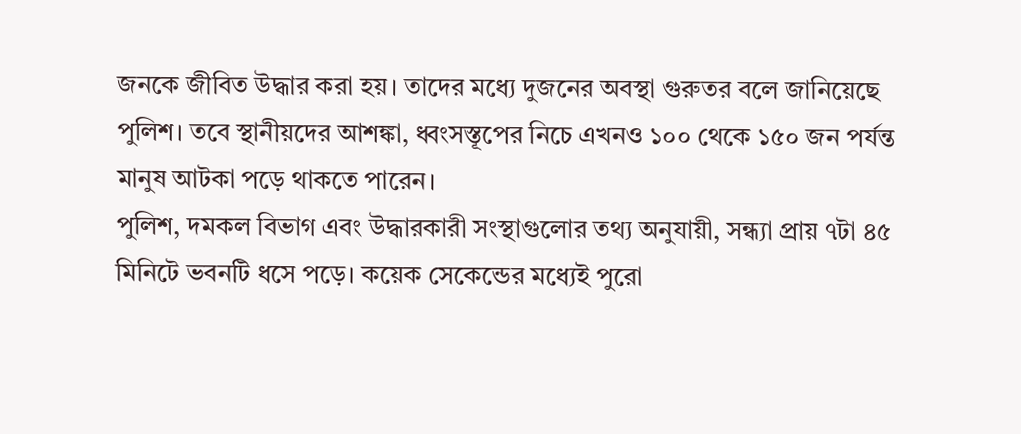জনকে জীবিত উদ্ধার করা হয়। তাদের মধ্যে দুজনের অবস্থা গুরুতর বলে জানিয়েছে পুলিশ। তবে স্থানীয়দের আশঙ্কা, ধ্বংসস্তূপের নিচে এখনও ১০০ থেকে ১৫০ জন পর্যন্ত মানুষ আটকা পড়ে থাকতে পারেন।
পুলিশ, দমকল বিভাগ এবং উদ্ধারকারী সংস্থাগুলোর তথ্য অনুযায়ী, সন্ধ্যা প্রায় ৭টা ৪৫ মিনিটে ভবনটি ধসে পড়ে। কয়েক সেকেন্ডের মধ্যেই পুরো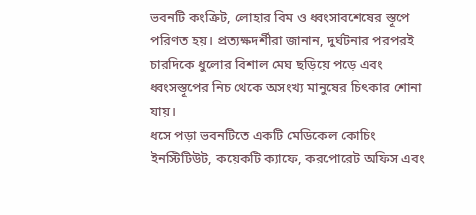ভবনটি কংক্রিট, লোহার বিম ও ধ্বংসাবশেষের স্তূপে পরিণত হয়। প্রত্যক্ষদর্শীরা জানান, দুর্ঘটনার পরপরই চারদিকে ধুলোর বিশাল মেঘ ছড়িয়ে পড়ে এবং ধ্বংসস্তূপের নিচ থেকে অসংখ্য মানুষের চিৎকার শোনা যায়।
ধসে পড়া ভবনটিতে একটি মেডিকেল কোচিং ইনস্টিটিউট, কয়েকটি ক্যাফে, করপোরেট অফিস এবং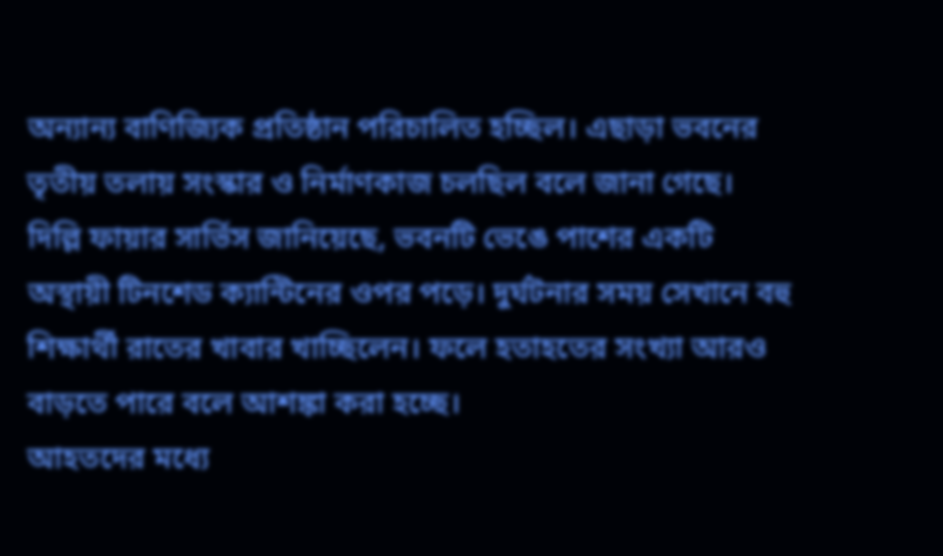অন্যান্য বাণিজ্যিক প্রতিষ্ঠান পরিচালিত হচ্ছিল। এছাড়া ভবনের তৃতীয় তলায় সংস্কার ও নির্মাণকাজ চলছিল বলে জানা গেছে।
দিল্লি ফায়ার সার্ভিস জানিয়েছে, ভবনটি ভেঙে পাশের একটি অস্থায়ী টিনশেড ক্যান্টিনের ওপর পড়ে। দুর্ঘটনার সময় সেখানে বহু শিক্ষার্থী রাতের খাবার খাচ্ছিলেন। ফলে হতাহতের সংখ্যা আরও বাড়তে পারে বলে আশঙ্কা করা হচ্ছে।
আহতদের মধ্যে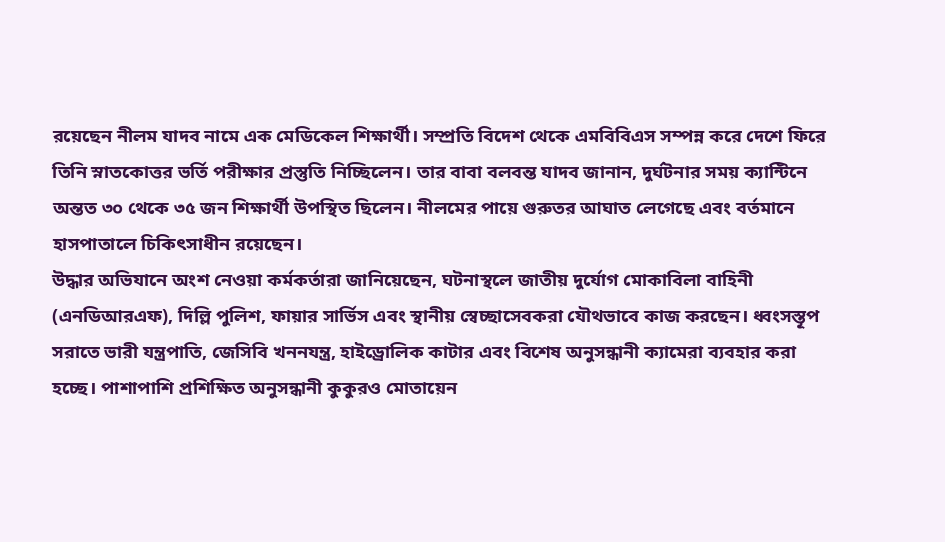রয়েছেন নীলম যাদব নামে এক মেডিকেল শিক্ষার্থী। সম্প্রতি বিদেশ থেকে এমবিবিএস সম্পন্ন করে দেশে ফিরে তিনি স্নাতকোত্তর ভর্তি পরীক্ষার প্রস্তুতি নিচ্ছিলেন। তার বাবা বলবন্ত যাদব জানান, দুর্ঘটনার সময় ক্যান্টিনে অন্তত ৩০ থেকে ৩৫ জন শিক্ষার্থী উপস্থিত ছিলেন। নীলমের পায়ে গুরুতর আঘাত লেগেছে এবং বর্তমানে হাসপাতালে চিকিৎসাধীন রয়েছেন।
উদ্ধার অভিযানে অংশ নেওয়া কর্মকর্তারা জানিয়েছেন, ঘটনাস্থলে জাতীয় দুর্যোগ মোকাবিলা বাহিনী (এনডিআরএফ), দিল্লি পুলিশ, ফায়ার সার্ভিস এবং স্থানীয় স্বেচ্ছাসেবকরা যৌথভাবে কাজ করছেন। ধ্বংসস্তূপ সরাতে ভারী যন্ত্রপাতি, জেসিবি খননযন্ত্র, হাইড্রোলিক কাটার এবং বিশেষ অনুসন্ধানী ক্যামেরা ব্যবহার করা হচ্ছে। পাশাপাশি প্রশিক্ষিত অনুসন্ধানী কুকুরও মোতায়েন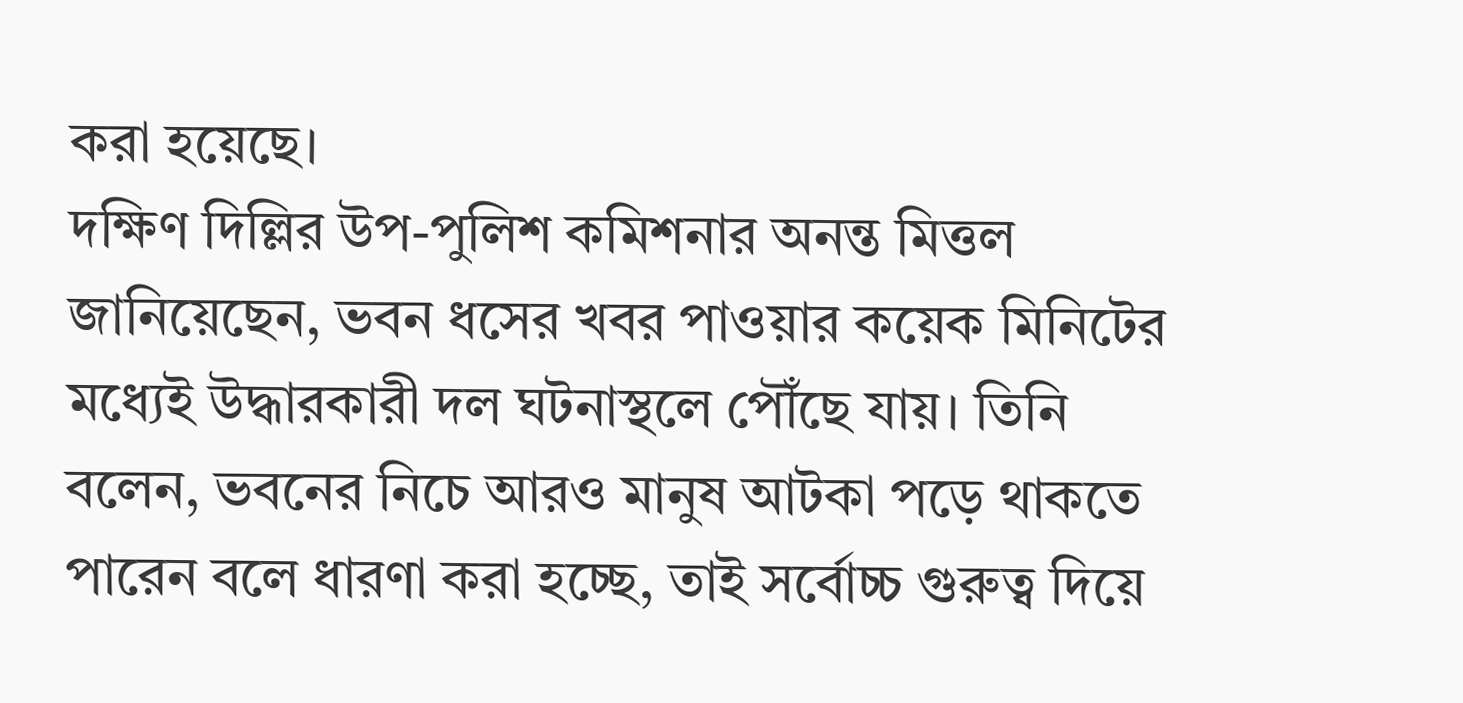করা হয়েছে।
দক্ষিণ দিল্লির উপ-পুলিশ কমিশনার অনন্ত মিত্তল জানিয়েছেন, ভবন ধসের খবর পাওয়ার কয়েক মিনিটের মধ্যেই উদ্ধারকারী দল ঘটনাস্থলে পৌঁছে যায়। তিনি বলেন, ভবনের নিচে আরও মানুষ আটকা পড়ে থাকতে পারেন বলে ধারণা করা হচ্ছে, তাই সর্বোচ্চ গুরুত্ব দিয়ে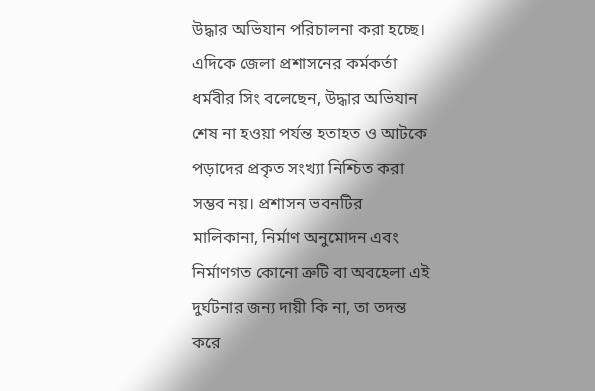উদ্ধার অভিযান পরিচালনা করা হচ্ছে।
এদিকে জেলা প্রশাসনের কর্মকর্তা ধর্মবীর সিং বলেছেন, উদ্ধার অভিযান শেষ না হওয়া পর্যন্ত হতাহত ও আটকে পড়াদের প্রকৃত সংখ্যা নিশ্চিত করা সম্ভব নয়। প্রশাসন ভবনটির মালিকানা, নির্মাণ অনুমোদন এবং নির্মাণগত কোনো ত্রুটি বা অবহেলা এই দুর্ঘটনার জন্য দায়ী কি না, তা তদন্ত করে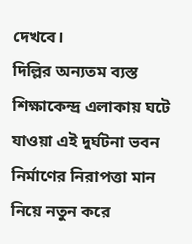দেখবে।
দিল্লির অন্যতম ব্যস্ত শিক্ষাকেন্দ্র এলাকায় ঘটে যাওয়া এই দুর্ঘটনা ভবন নির্মাণের নিরাপত্তা মান নিয়ে নতুন করে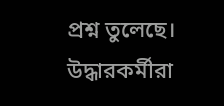প্রশ্ন তুলেছে। উদ্ধারকর্মীরা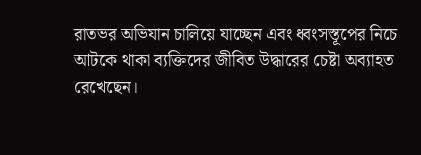রাতভর অভিযান চালিয়ে যাচ্ছেন এবং ধ্বংসস্তূপের নিচে আটকে থাকা ব্যক্তিদের জীবিত উদ্ধারের চেষ্টা অব্যাহত রেখেছেন।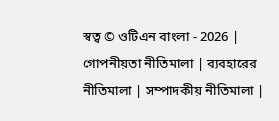স্বত্ব © ওটিএন বাংলা - 2026 | গোপনীয়তা নীতিমালা | ব্যবহারের নীতিমালা | সম্পাদকীয় নীতিমালা |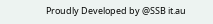Proudly Developed by @SSB it.au